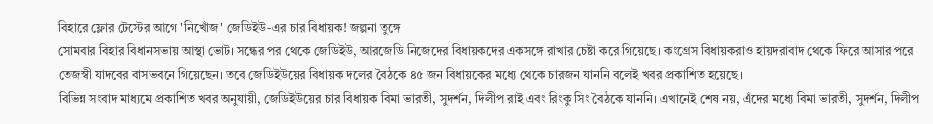বিহারে ফ্লোর টেস্টের আগে 'নিখোঁজ' জেডিইউ-এর চার বিধায়ক! জল্পনা তুঙ্গে
সোমবার বিহার বিধানসভায় আস্থা ভোট। সন্ধের পর থেকে জেডিইউ, আরজেডি নিজেদের বিধায়কদের একসঙ্গে রাখার চেষ্টা করে গিয়েছে। কংগ্রেস বিধায়করাও হায়দরাবাদ থেকে ফিরে আসার পরে তেজস্বী যাদবের বাসভবনে গিয়েছেন। তবে জেডিইউয়ের বিধায়ক দলের বৈঠকে ৪৫ জন বিধায়কের মধ্যে থেকে চারজন যাননি বলেই খবর প্রকাশিত হয়েছে।
বিভিন্ন সংবাদ মাধ্যমে প্রকাশিত খবর অনুযায়ী, জেডিইউয়ের চার বিধায়ক বিমা ভারতী, সুদর্শন, দিলীপ রাই এবং রিংকু সিং বৈঠকে যাননি। এখানেই শেষ নয়, এঁদের মধ্যে বিমা ভারতী, সুদর্শন, দিলীপ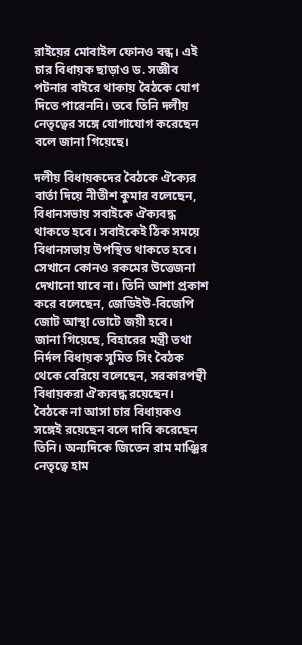রাইয়ের মোবাইল ফোনও বন্ধ। এই চার বিধায়ক ছাড়াও ড. সজ্ঞীব পটনার বাইরে থাকায় বৈঠকে যোগ দিতে পারেননি। তবে তিনি দলীয় নেতৃত্বের সঙ্গে যোগাযোগ করেছেন বলে জানা গিয়েছে।

দলীয় বিধায়কদের বৈঠকে ঐক্যের বার্তা দিয়ে নীতীশ কুমার বলেছেন, বিধানসভায় সবাইকে ঐক্যবদ্ধ থাকতে হবে। সবাইকেই ঠিক সময়ে বিধানসভায় উপস্থিত থাকতে হবে। সেখানে কোনও রকমের উত্তেজনা দেখানো যাবে না। তিনি আশা প্রকাশ করে বলেছেন, জেডিইউ-বিজেপি জোট আস্থা ভোটে জয়ী হবে।
জানা গিয়েছে, বিহারের মন্ত্রী তথা নির্দল বিধায়ক সুমিত সিং বৈঠক থেকে বেরিয়ে বলেছেন, সরকারপন্থী বিধায়করা ঐক্যবদ্ধ রয়েছেন। বৈঠকে না আসা চার বিধায়কও সঙ্গেই রয়েছেন বলে দাবি করেছেন তিনি। অন্যদিকে জিতেন রাম মাঞ্ঝির নেতৃত্বে হাম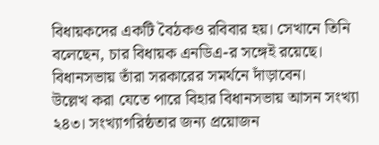বিধায়কদের একটি বৈঠকও রবিবার হয়। সেখানে তিনি বলেছেন, চার বিধায়ক এনডিএ-র সঙ্গেই রয়েছে। বিধানসভায় তাঁরা সরকারের সমর্থনে দাঁড়াবেন।
উল্লেখ করা যেতে পারে বিহার বিধানসভায় আসন সংখ্যা ২৪৩। সংখ্যাগরিষ্ঠতার জন্য প্রয়োজন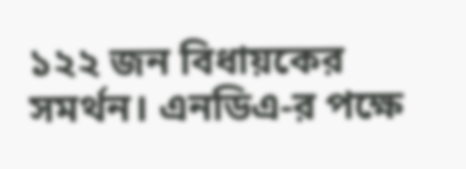১২২ জন বিধায়কের সমর্থন। এনডিএ-র পক্ষে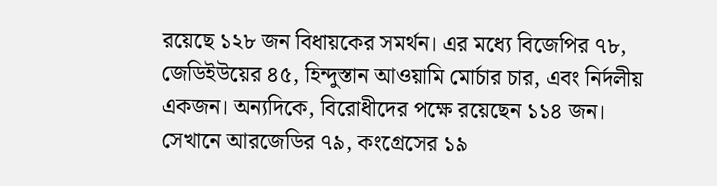রয়েছে ১২৮ জন বিধায়কের সমর্থন। এর মধ্যে বিজেপির ৭৮, জেডিইউয়ের ৪৫, হিন্দুস্তান আওয়ামি মোর্চার চার, এবং নির্দলীয় একজন। অন্যদিকে, বিরোধীদের পক্ষে রয়েছেন ১১৪ জন। সেখানে আরজেডির ৭৯, কংগ্রেসের ১৯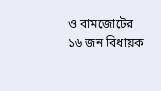ও বামজোটের ১৬ জন বিধায়ক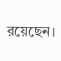রয়েছেন।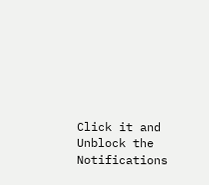Click it and Unblock the Notifications